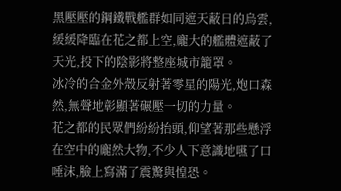黑壓壓的鋼鐵戰艦群如同遮天蔽日的烏雲,緩緩降臨在花之都上空,龐大的艦體遮蔽了天光,投下的陰影將整座城市籠罩。
冰冷的合金外殼反射著零星的陽光,炮口森然,無聲地彰顯著碾壓一切的力量。
花之都的民眾們紛紛抬頭,仰望著那些懸浮在空中的龐然大物,不少人下意識地嚥了口唾沫,臉上寫滿了震驚與惶恐。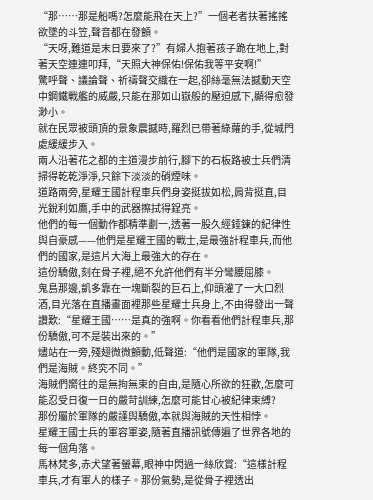“那……那是船嗎?怎麼能飛在天上?”一個老者扶著搖搖欲墜的斗笠,聲音都在發顫。
“天呀,難道是末日要來了?”有婦人抱著孩子跪在地上,對著天空連連叩拜,“天照大神保佑!保佑我等平安啊!”
驚呼聲、議論聲、祈禱聲交織在一起,卻絲毫無法撼動天空中鋼鐵戰艦的威嚴,只能在那如山嶽般的壓迫感下,顯得愈發渺小。
就在民眾被頭頂的景象震撼時,羅烈已帶著綠蘿的手,從城門處緩緩步入。
兩人沿著花之都的主道漫步前行,腳下的石板路被士兵們清掃得乾乾淨淨,只餘下淡淡的硝煙味。
道路兩旁,星耀王國計程車兵們身姿挺拔如松,肩背挺直,目光銳利如鷹,手中的武器擦拭得鋥亮。
他們的每一個動作都精準劃一,透著一股久經錘鍊的紀律性與自豪感——他們是星耀王國的戰士,是最強計程車兵,而他們的國家,是這片大海上最強大的存在。
這份驕傲,刻在骨子裡,絕不允許他們有半分彎腰屈膝。
鬼島那邊,凱多靠在一塊斷裂的巨石上,仰頭灌了一大口烈酒,目光落在直播畫面裡那些星耀士兵身上,不由得發出一聲讚歎:“星耀王國……是真的強啊。你看看他們計程車兵,那份驕傲,可不是裝出來的。”
燼站在一旁,殘翅微微顫動,低聲道:“他們是國家的軍隊,我們是海賊。終究不同。”
海賊們嚮往的是無拘無束的自由,是隨心所欲的狂歡,怎麼可能忍受日復一日的嚴苛訓練,怎麼可能甘心被紀律束縛?
那份屬於軍隊的嚴謹與驕傲,本就與海賊的天性相悖。
星耀王國士兵的軍容軍姿,隨著直播訊號傳遍了世界各地的每一個角落。
馬林梵多,赤犬望著螢幕,眼神中閃過一絲欣賞:“這樣計程車兵,才有軍人的樣子。那份氣勢,是從骨子裡透出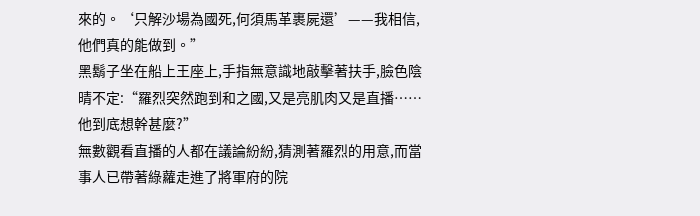來的。‘只解沙場為國死,何須馬革裹屍還’——我相信,他們真的能做到。”
黑鬍子坐在船上王座上,手指無意識地敲擊著扶手,臉色陰晴不定:“羅烈突然跑到和之國,又是亮肌肉又是直播……他到底想幹甚麼?”
無數觀看直播的人都在議論紛紛,猜測著羅烈的用意,而當事人已帶著綠蘿走進了將軍府的院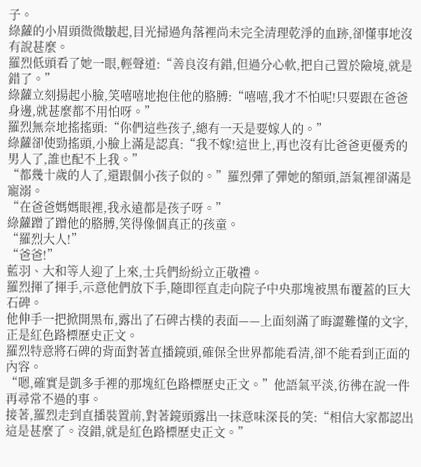子。
綠蘿的小眉頭微微皺起,目光掃過角落裡尚未完全清理乾淨的血跡,卻懂事地沒有說甚麼。
羅烈低頭看了她一眼,輕聲道:“善良沒有錯,但過分心軟,把自己置於險境,就是錯了。”
綠蘿立刻揚起小臉,笑嘻嘻地抱住他的胳膊:“嘻嘻,我才不怕呢!只要跟在爸爸身邊,就甚麼都不用怕呀。”
羅烈無奈地搖搖頭:“你們這些孩子,總有一天是要嫁人的。”
綠蘿卻使勁搖頭,小臉上滿是認真:“我不嫁!這世上,再也沒有比爸爸更優秀的男人了,誰也配不上我。”
“都幾十歲的人了,還跟個小孩子似的。”羅烈彈了彈她的額頭,語氣裡卻滿是寵溺。
“在爸爸媽媽眼裡,我永遠都是孩子呀。”
綠蘿蹭了蹭他的胳膊,笑得像個真正的孩童。
“羅烈大人!”
“爸爸!”
藍羽、大和等人迎了上來,士兵們紛紛立正敬禮。
羅烈揮了揮手,示意他們放下手,隨即徑直走向院子中央那塊被黑布覆蓋的巨大石碑。
他伸手一把掀開黑布,露出了石碑古樸的表面——上面刻滿了晦澀難懂的文字,正是紅色路標歷史正文。
羅烈特意將石碑的背面對著直播鏡頭,確保全世界都能看清,卻不能看到正面的內容。
“嗯,確實是凱多手裡的那塊紅色路標歷史正文。”他語氣平淡,彷彿在說一件再尋常不過的事。
接著,羅烈走到直播裝置前,對著鏡頭露出一抹意味深長的笑:“相信大家都認出這是甚麼了。沒錯,就是紅色路標歷史正文。”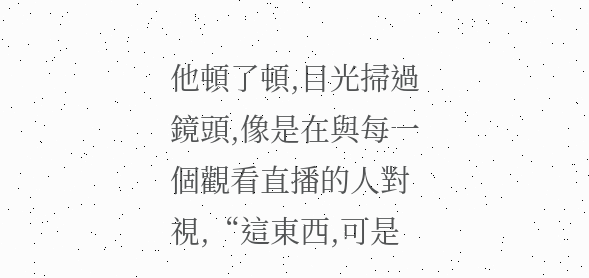他頓了頓,目光掃過鏡頭,像是在與每一個觀看直播的人對視,“這東西,可是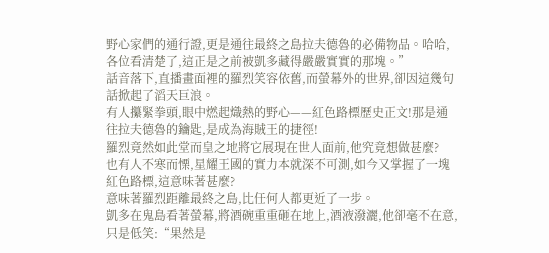野心家們的通行證,更是通往最終之島拉夫德魯的必備物品。哈哈,各位看清楚了,這正是之前被凱多藏得嚴嚴實實的那塊。”
話音落下,直播畫面裡的羅烈笑容依舊,而螢幕外的世界,卻因這幾句話掀起了滔天巨浪。
有人攥緊拳頭,眼中燃起熾熱的野心——紅色路標歷史正文!那是通往拉夫德魯的鑰匙,是成為海賊王的捷徑!
羅烈竟然如此堂而皇之地將它展現在世人面前,他究竟想做甚麼?
也有人不寒而慄,星耀王國的實力本就深不可測,如今又掌握了一塊紅色路標,這意味著甚麼?
意味著羅烈距離最終之島,比任何人都更近了一步。
凱多在鬼島看著螢幕,將酒碗重重砸在地上,酒液潑灑,他卻毫不在意,只是低笑:“果然是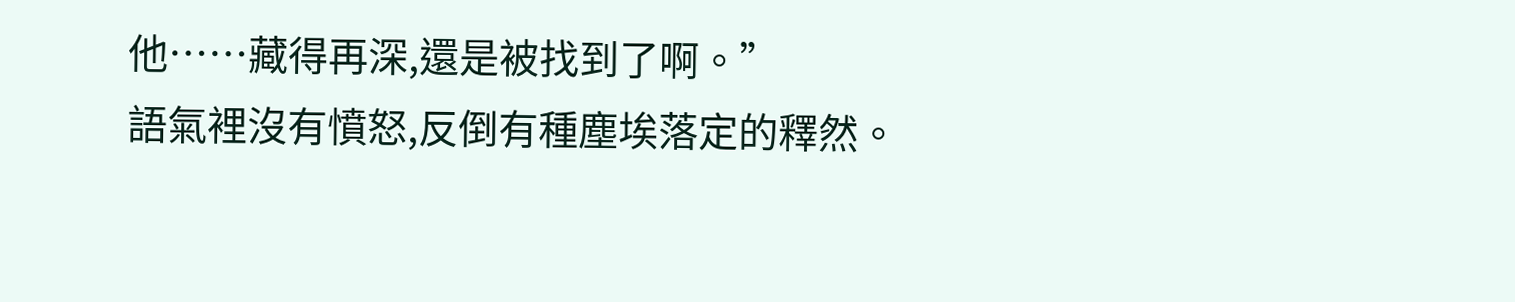他……藏得再深,還是被找到了啊。”
語氣裡沒有憤怒,反倒有種塵埃落定的釋然。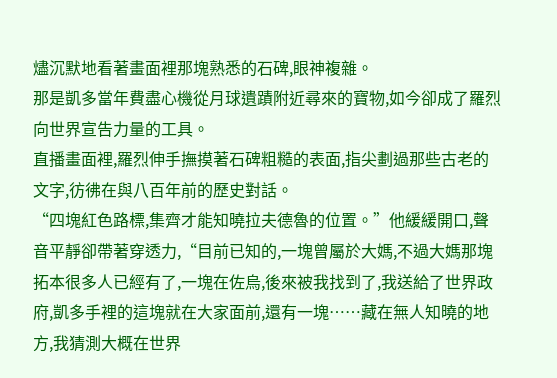燼沉默地看著畫面裡那塊熟悉的石碑,眼神複雜。
那是凱多當年費盡心機從月球遺蹟附近尋來的寶物,如今卻成了羅烈向世界宣告力量的工具。
直播畫面裡,羅烈伸手撫摸著石碑粗糙的表面,指尖劃過那些古老的文字,彷彿在與八百年前的歷史對話。
“四塊紅色路標,集齊才能知曉拉夫德魯的位置。”他緩緩開口,聲音平靜卻帶著穿透力,“目前已知的,一塊曾屬於大媽,不過大媽那塊拓本很多人已經有了,一塊在佐烏,後來被我找到了,我送給了世界政府,凱多手裡的這塊就在大家面前,還有一塊……藏在無人知曉的地方,我猜測大概在世界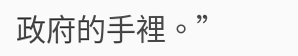政府的手裡。”